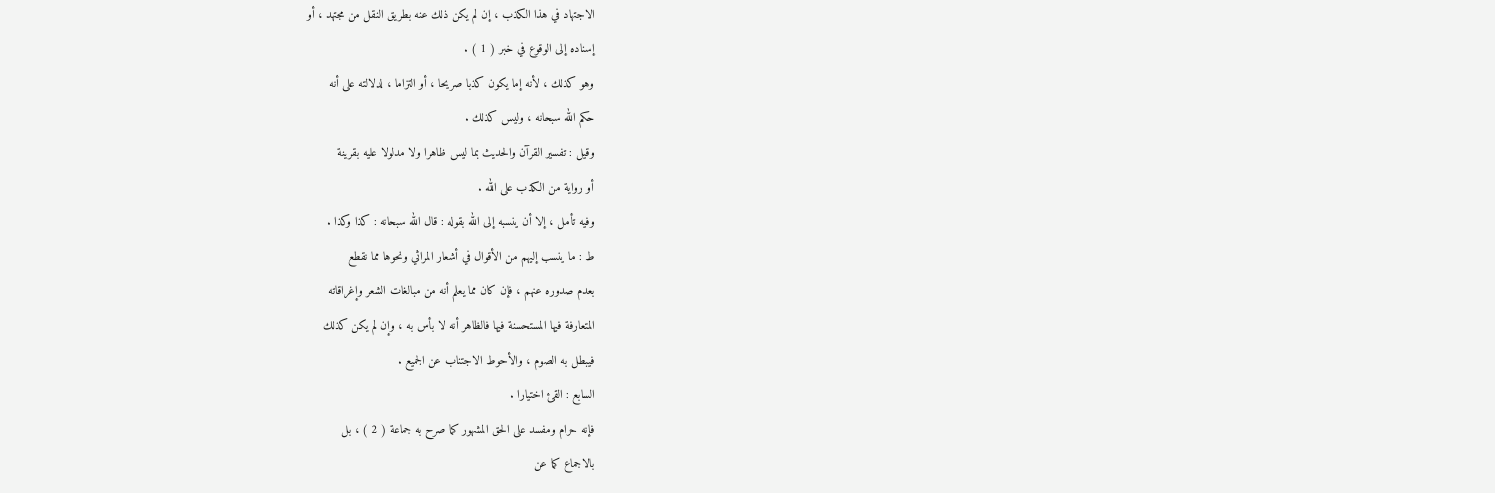الاجتهاد في هذا الكذب ، إن لم يكن ذلك عنه بطريق النقل من مجتهد ، أو
إسناده إلى الوقوع في خبر ( 1 ) .
وهو كذلك ، لأنه إما يكون كذبا صريحا ، أو التزاما ، لدلالته على أنه
حكم الله سبحانه ، وليس كذلك .
وقيل : تفسير القرآن والحديث بما ليس ظاهرا ولا مدلولا عليه بقرينة
أو رواية من الكذب على الله .
وفيه تأمل ، إلا أن ينسبه إلى الله بقوله : قال الله سبحانه : كذا وكذا .
ط : ما ينسب إليهم من الأقوال في أشعار المراثي ونحوها مما نقطع
بعدم صدوره عنهم ، فإن كان مما يعلم أنه من مبالغات الشعر وإغراقاته
المتعارفة فيها المستحسنة فيها فالظاهر أنه لا بأس به ، وإن لم يكن كذلك
فيبطل به الصوم ، والأحوط الاجتناب عن الجميع .
السابع : القئ اختيارا .
فإنه حرام ومفسد على الحق المشهور كما صرح به جماعة ( 2 ) ، بل
بالاجماع كما عن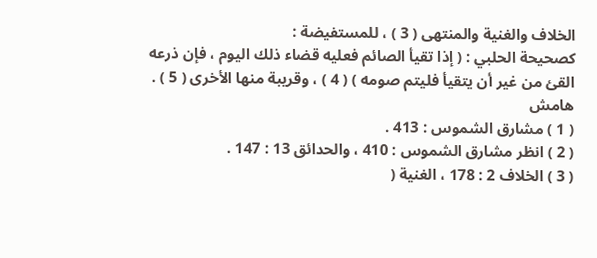الخلاف والغنية والمنتهى ( 3 ) ، للمستفيضة :
كصحيحة الحلبي : ( إذا تقيأ الصائم فعليه قضاء ذلك اليوم ، فإن ذرعه
القئ من غير أن يتقيأ فليتم صومه ) ( 4 ) ، وقريبة منها الأخرى ( 5 ) .
هامش
( 1 ) مشارق الشموس : 413 .
( 2 ) انظر مشارق الشموس : 410 ، والحدائق 13 : 147 .
( 3 ) الخلاف 2 : 178 ، الغنية (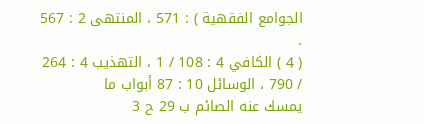الجوامع الفقهية ) : 571 ، المنتهى 2 : 567 .
( 4 ) الكافي 4 : 108 / 1 ، التهذيب 4 : 264 / 790 ، الوسائل 10 : 87 أبواب ما
يمسك عنه الصائم ب 29 ح 3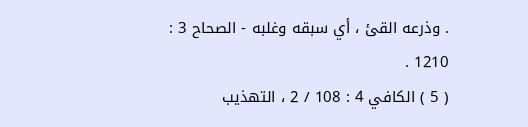. وذرعه القئ ، أي سبقه وغلبه - الصحاح 3 :
1210 .
( 5 ) الكافي 4 : 108 / 2 ، التهذيب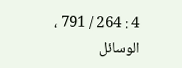4 : 264 / 791 ، الوسائل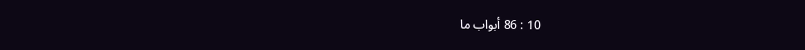10 : 86 أبواب ما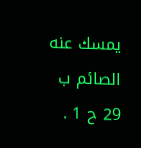يمسك عنه الصائم ب 29 ح 1 .